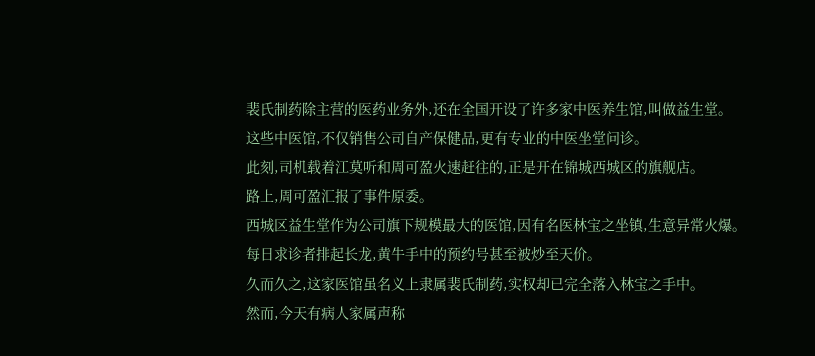裴氏制药除主营的医药业务外,还在全国开设了许多家中医养生馆,叫做益生堂。
这些中医馆,不仅销售公司自产保健品,更有专业的中医坐堂问诊。
此刻,司机载着江莫听和周可盈火速赶往的,正是开在锦城西城区的旗舰店。
路上,周可盈汇报了事件原委。
西城区益生堂作为公司旗下规模最大的医馆,因有名医林宝之坐镇,生意异常火爆。
每日求诊者排起长龙,黄牛手中的预约号甚至被炒至天价。
久而久之,这家医馆虽名义上隶属裴氏制药,实权却已完全落入林宝之手中。
然而,今天有病人家属声称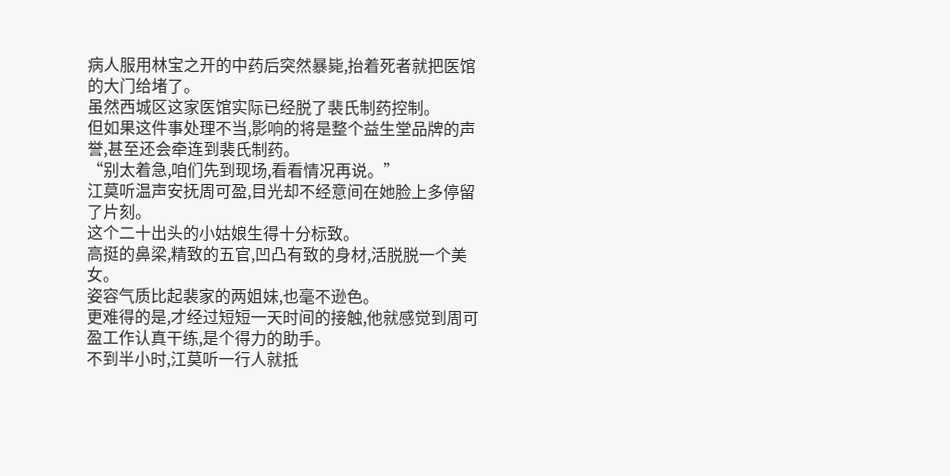病人服用林宝之开的中药后突然暴毙,抬着死者就把医馆的大门给堵了。
虽然西城区这家医馆实际已经脱了裴氏制药控制。
但如果这件事处理不当,影响的将是整个益生堂品牌的声誉,甚至还会牵连到裴氏制药。
“别太着急,咱们先到现场,看看情况再说。”
江莫听温声安抚周可盈,目光却不经意间在她脸上多停留了片刻。
这个二十出头的小姑娘生得十分标致。
高挺的鼻梁,精致的五官,凹凸有致的身材,活脱脱一个美女。
姿容气质比起裴家的两姐妹,也毫不逊色。
更难得的是,才经过短短一天时间的接触,他就感觉到周可盈工作认真干练,是个得力的助手。
不到半小时,江莫听一行人就抵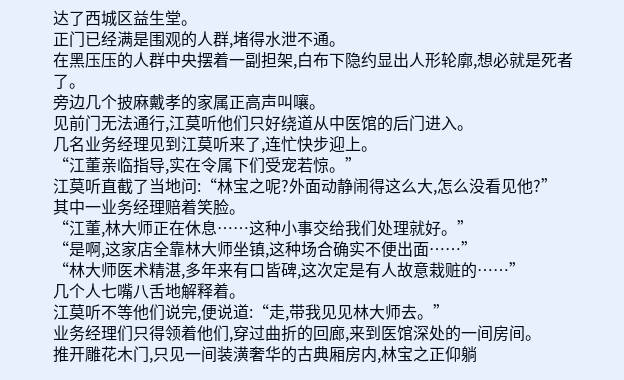达了西城区益生堂。
正门已经满是围观的人群,堵得水泄不通。
在黑压压的人群中央摆着一副担架,白布下隐约显出人形轮廓,想必就是死者了。
旁边几个披麻戴孝的家属正高声叫嚷。
见前门无法通行,江莫听他们只好绕道从中医馆的后门进入。
几名业务经理见到江莫听来了,连忙快步迎上。
“江董亲临指导,实在令属下们受宠若惊。”
江莫听直截了当地问:“林宝之呢?外面动静闹得这么大,怎么没看见他?”
其中一业务经理赔着笑脸。
“江董,林大师正在休息……这种小事交给我们处理就好。”
“是啊,这家店全靠林大师坐镇,这种场合确实不便出面……”
“林大师医术精湛,多年来有口皆碑,这次定是有人故意栽赃的……”
几个人七嘴八舌地解释着。
江莫听不等他们说完,便说道:“走,带我见见林大师去。”
业务经理们只得领着他们,穿过曲折的回廊,来到医馆深处的一间房间。
推开雕花木门,只见一间装潢奢华的古典厢房内,林宝之正仰躺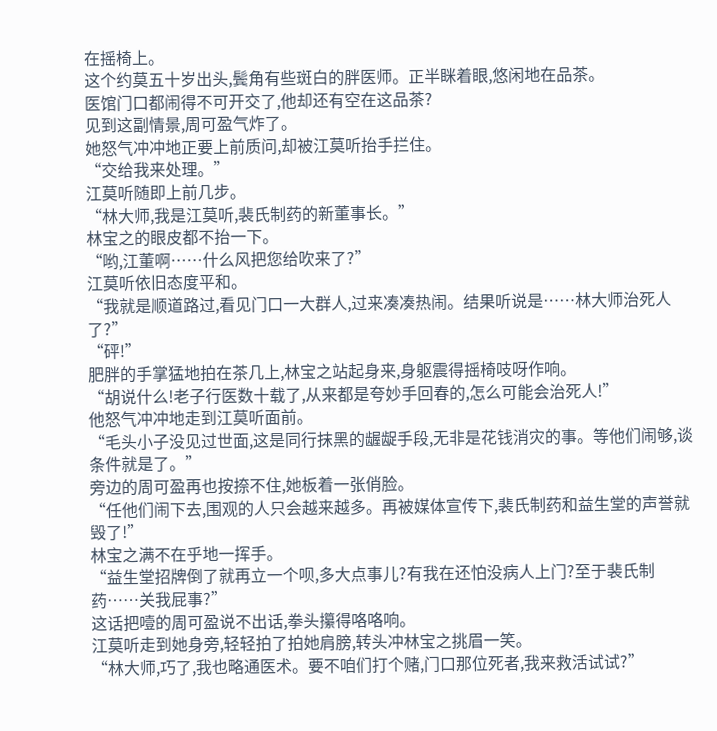在摇椅上。
这个约莫五十岁出头,鬓角有些斑白的胖医师。正半眯着眼,悠闲地在品茶。
医馆门口都闹得不可开交了,他却还有空在这品茶?
见到这副情景,周可盈气炸了。
她怒气冲冲地正要上前质问,却被江莫听抬手拦住。
“交给我来处理。”
江莫听随即上前几步。
“林大师,我是江莫听,裴氏制药的新董事长。”
林宝之的眼皮都不抬一下。
“哟,江董啊……什么风把您给吹来了?”
江莫听依旧态度平和。
“我就是顺道路过,看见门口一大群人,过来凑凑热闹。结果听说是……林大师治死人了?”
“砰!”
肥胖的手掌猛地拍在茶几上,林宝之站起身来,身躯震得摇椅吱呀作响。
“胡说什么!老子行医数十载了,从来都是夸妙手回春的,怎么可能会治死人!”
他怒气冲冲地走到江莫听面前。
“毛头小子没见过世面,这是同行抹黑的龌龊手段,无非是花钱消灾的事。等他们闹够,谈条件就是了。”
旁边的周可盈再也按捺不住,她板着一张俏脸。
“任他们闹下去,围观的人只会越来越多。再被媒体宣传下,裴氏制药和益生堂的声誉就毁了!”
林宝之满不在乎地一挥手。
“益生堂招牌倒了就再立一个呗,多大点事儿?有我在还怕没病人上门?至于裴氏制药……关我屁事?”
这话把噎的周可盈说不出话,拳头攥得咯咯响。
江莫听走到她身旁,轻轻拍了拍她肩膀,转头冲林宝之挑眉一笑。
“林大师,巧了,我也略通医术。要不咱们打个赌,门口那位死者,我来救活试试?”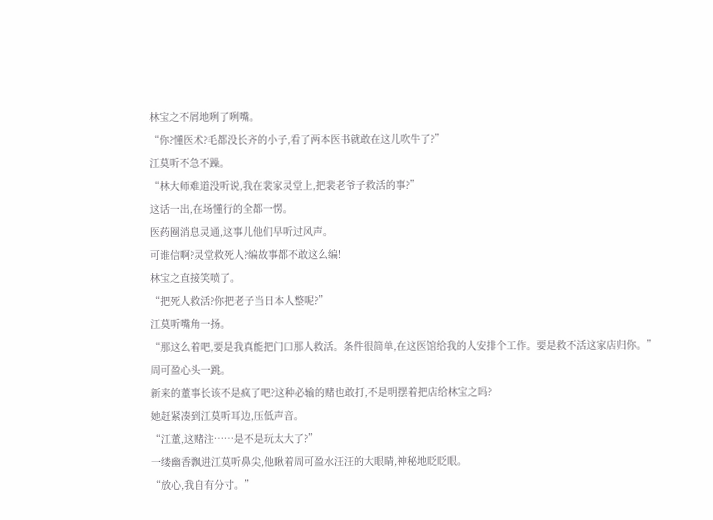林宝之不屑地咧了咧嘴。
“你?懂医术?毛都没长齐的小子,看了两本医书就敢在这儿吹牛了?”
江莫听不急不躁。
“林大师难道没听说,我在裴家灵堂上,把裴老爷子救活的事?”
这话一出,在场懂行的全都一愣。
医药圈消息灵通,这事儿他们早听过风声。
可谁信啊?灵堂救死人?编故事都不敢这么编!
林宝之直接笑喷了。
“把死人救活?你把老子当日本人整呢?”
江莫听嘴角一扬。
“那这么着吧,要是我真能把门口那人救活。条件很简单,在这医馆给我的人安排个工作。要是救不活这家店归你。”
周可盈心头一跳。
新来的董事长该不是疯了吧?这种必输的赌也敢打,不是明摆着把店给林宝之吗?
她赶紧凑到江莫听耳边,压低声音。
“江董,这赌注……是不是玩太大了?”
一缕幽香飘进江莫听鼻尖,他瞅着周可盈水汪汪的大眼睛,神秘地眨眨眼。
“放心,我自有分寸。”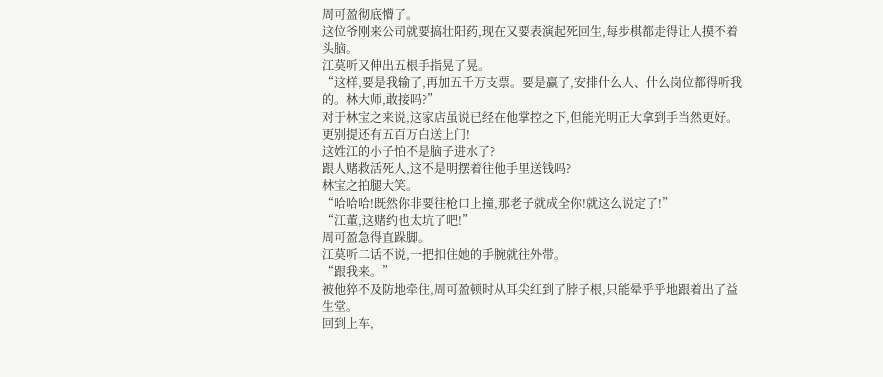周可盈彻底懵了。
这位爷刚来公司就要搞壮阳药,现在又要表演起死回生,每步棋都走得让人摸不着头脑。
江莫听又伸出五根手指晃了晃。
“这样,要是我输了,再加五千万支票。要是赢了,安排什么人、什么岗位都得听我的。林大师,敢接吗?”
对于林宝之来说,这家店虽说已经在他掌控之下,但能光明正大拿到手当然更好。
更别提还有五百万白送上门!
这姓江的小子怕不是脑子进水了?
跟人赌救活死人,这不是明摆着往他手里送钱吗?
林宝之拍腿大笑。
“哈哈哈!既然你非要往枪口上撞,那老子就成全你!就这么说定了!”
“江董,这赌约也太坑了吧!”
周可盈急得直跺脚。
江莫听二话不说,一把扣住她的手腕就往外带。
“跟我来。”
被他猝不及防地牵住,周可盈顿时从耳尖红到了脖子根,只能晕乎乎地跟着出了益生堂。
回到上车,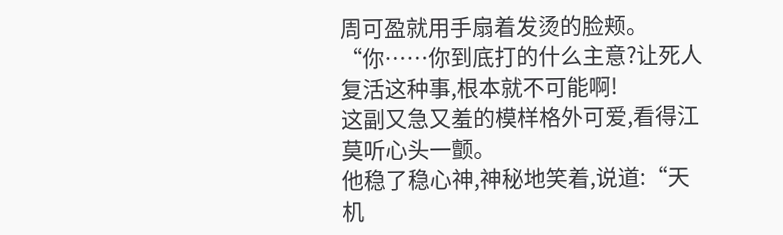周可盈就用手扇着发烫的脸颊。
“你……你到底打的什么主意?让死人复活这种事,根本就不可能啊!
这副又急又羞的模样格外可爱,看得江莫听心头一颤。
他稳了稳心神,神秘地笑着,说道:“天机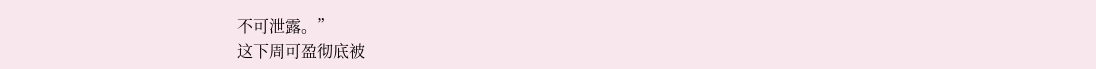不可泄露。”
这下周可盈彻底被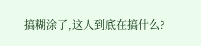搞糊涂了,这人到底在搞什么?